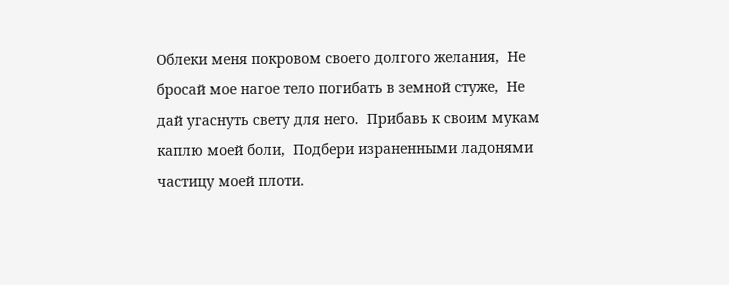Облеки меня покровом своего долгого желания,  Не бросай мое нагое тело погибать в земной стуже,  Не дай угаснуть свету для него.  Прибавь к своим мукам каплю моей боли,  Подбери израненными ладонями частицу моей плоти.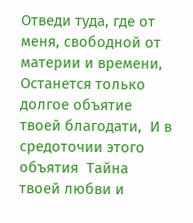Отведи туда, где от меня, свободной от материи и времени,  Останется только долгое объятие твоей благодати,  И в средоточии этого объятия  Тайна твоей любви и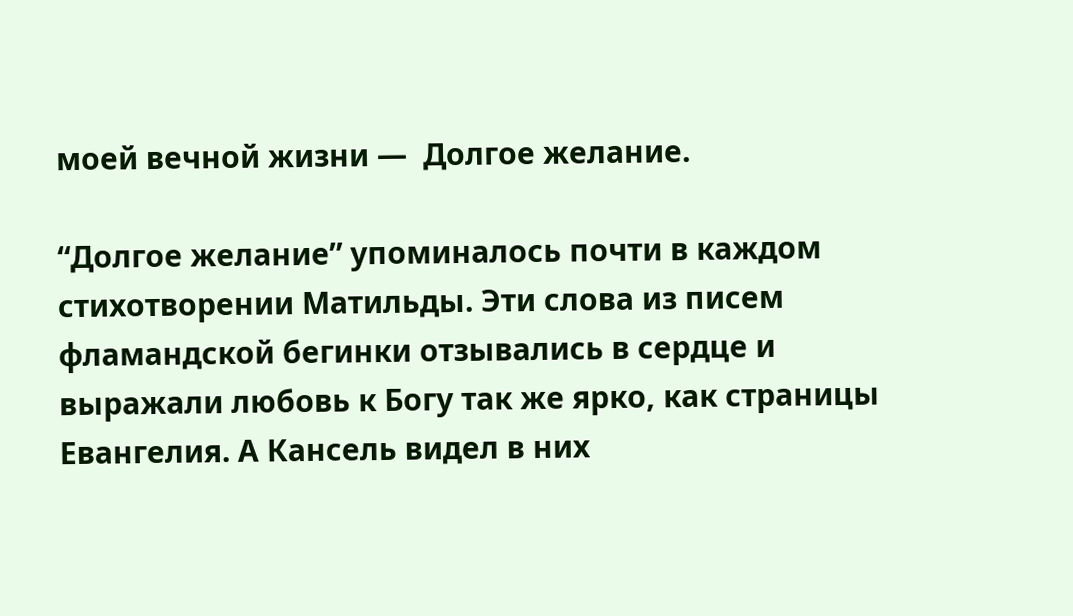моей вечной жизни —  Долгое желание.

“Долгое желание” упоминалось почти в каждом стихотворении Матильды. Эти слова из писем фламандской бегинки отзывались в сердце и выражали любовь к Богу так же ярко, как страницы Евангелия. А Кансель видел в них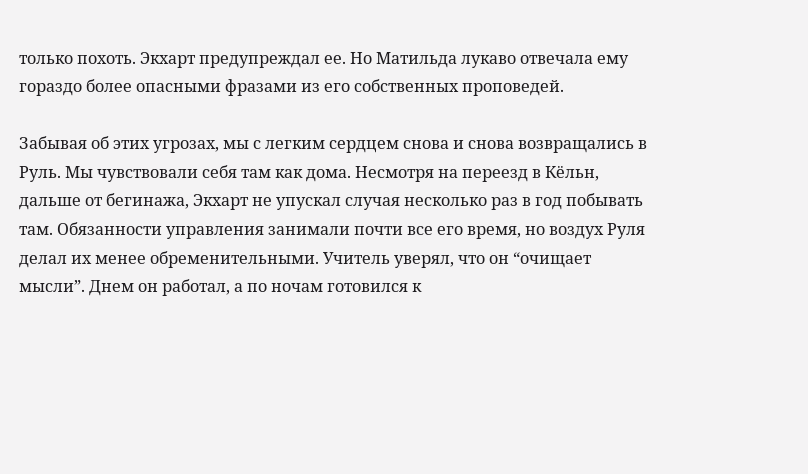только похоть. Экхарт предупреждал ее. Но Матильда лукаво отвечала ему гораздо более опасными фразами из его собственных проповедей.

Забывая об этих угрозах, мы с легким сердцем снова и снова возвращались в Руль. Мы чувствовали себя там как дома. Несмотря на переезд в Кёльн, дальше от бегинажа, Экхарт не упускал случая несколько раз в год побывать там. Обязанности управления занимали почти все его время, но воздух Руля делал их менее обременительными. Учитель уверял, что он “очищает мысли”. Днем он работал, а по ночам готовился к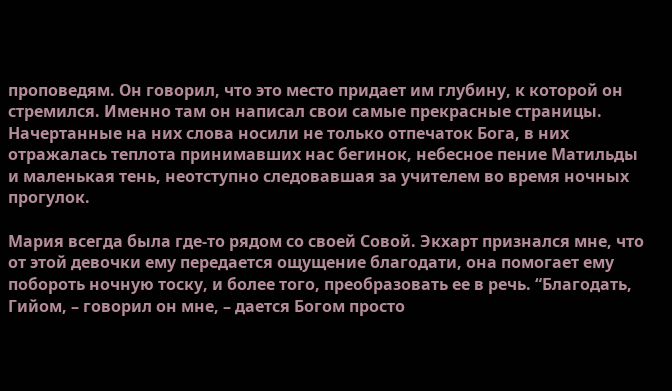проповедям. Он говорил, что это место придает им глубину, к которой он стремился. Именно там он написал свои самые прекрасные страницы. Начертанные на них слова носили не только отпечаток Бога, в них отражалась теплота принимавших нас бегинок, небесное пение Матильды и маленькая тень, неотступно следовавшая за учителем во время ночных прогулок.

Мария всегда была где‐то рядом со своей Совой. Экхарт признался мне, что от этой девочки ему передается ощущение благодати, она помогает ему побороть ночную тоску, и более того, преобразовать ее в речь. “Благодать, Гийом, – говорил он мне, – дается Богом просто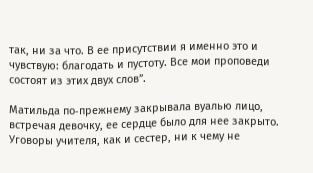так, ни за что. В ее присутствии я именно это и чувствую: благодать и пустоту. Все мои проповеди состоят из этих двух слов”.

Матильда по‐прежнему закрывала вуалью лицо, встречая девочку, ее сердце было для нее закрыто. Уговоры учителя, как и сестер, ни к чему не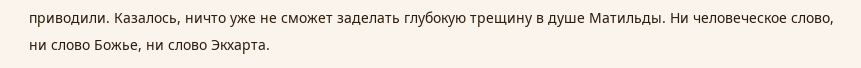приводили. Казалось, ничто уже не сможет заделать глубокую трещину в душе Матильды. Ни человеческое слово, ни слово Божье, ни слово Экхарта.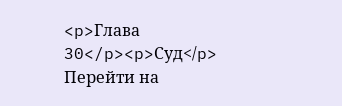<p>Глава 30</p><p>Суд</p>
Перейти на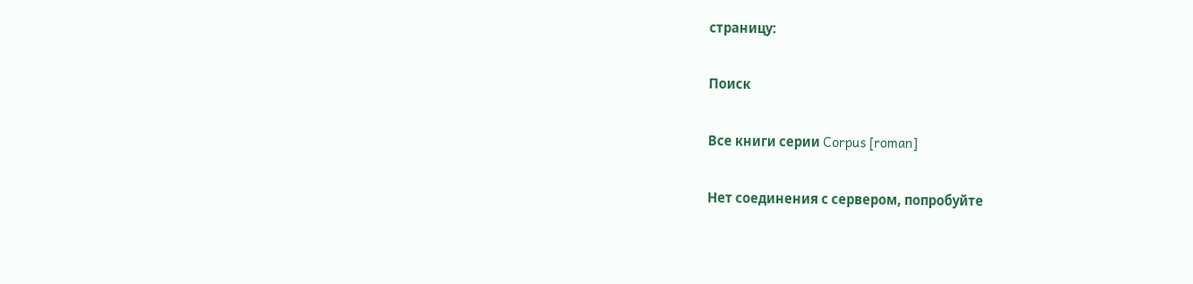страницу:

Поиск

Все книги серии Corpus [roman]

Нет соединения с сервером, попробуйте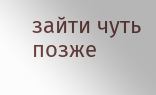зайти чуть позже